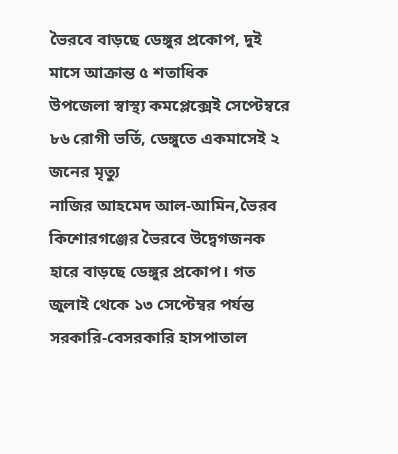ভৈরবে বাড়ছে ডেঙ্গুর প্রকোপ, দুই মাসে আক্রান্ত ৫ শতাধিক
উপজেলা স্বাস্থ্য কমপ্লেক্সেই সেপ্টেম্বরে ৮৬ রোগী ভর্তি, ডেঙ্গুতে একমাসেই ২ জনের মৃত্যু
নাজির আহমেদ আল-আমিন,ভৈরব
কিশোরগঞ্জের ভৈরবে উদ্বেগজনক হারে বাড়ছে ডেঙ্গুর প্রকোপ। গত জুলাই থেকে ১৩ সেপ্টেম্বর পর্যন্ত সরকারি-বেসরকারি হাসপাতাল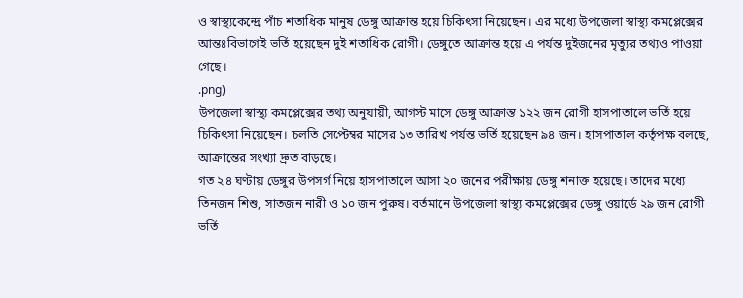ও স্বাস্থ্যকেন্দ্রে পাঁচ শতাধিক মানুষ ডেঙ্গু আক্রান্ত হয়ে চিকিৎসা নিয়েছেন। এর মধ্যে উপজেলা স্বাস্থ্য কমপ্লেক্সের আন্তঃবিভাগেই ভর্তি হয়েছেন দুই শতাধিক রোগী। ডেঙ্গুতে আক্রান্ত হয়ে এ পর্যন্ত দুইজনের মৃত্যুর তথ্যও পাওয়া গেছে।
.png)
উপজেলা স্বাস্থ্য কমপ্লেক্সের তথ্য অনুযায়ী, আগস্ট মাসে ডেঙ্গু আক্রান্ত ১২২ জন রোগী হাসপাতালে ভর্তি হয়ে চিকিৎসা নিয়েছেন। চলতি সেপ্টেম্বর মাসের ১৩ তারিখ পর্যন্ত ভর্তি হয়েছেন ৯৪ জন। হাসপাতাল কর্তৃপক্ষ বলছে, আক্রান্তের সংখ্যা দ্রুত বাড়ছে।
গত ২৪ ঘণ্টায় ডেঙ্গুর উপসর্গ নিয়ে হাসপাতালে আসা ২০ জনের পরীক্ষায় ডেঙ্গু শনাক্ত হয়েছে। তাদের মধ্যে তিনজন শিশু, সাতজন নারী ও ১০ জন পুরুষ। বর্তমানে উপজেলা স্বাস্থ্য কমপ্লেক্সের ডেঙ্গু ওয়ার্ডে ২৯ জন রোগী ভর্তি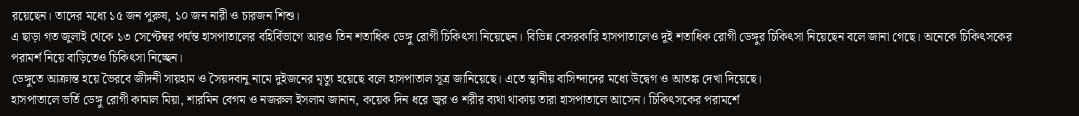রয়েছেন। তাদের মধ্যে ১৫ জন পুরুষ, ১০ জন নারী ও চারজন শিশু।
এ ছাড়া গত জুলাই থেকে ১৩ সেপ্টেম্বর পর্যন্ত হাসপাতালের বহির্বিভাগে আরও তিন শতাধিক ডেঙ্গু রোগী চিকিৎসা নিয়েছেন। বিভিন্ন বেসরকারি হাসপাতালেও দুই শতাধিক রোগী ডেঙ্গুর চিকিৎসা নিয়েছেন বলে জানা গেছে। অনেকে চিকিৎসকের পরামর্শ নিয়ে বাড়িতেও চিকিৎসা নিচ্ছেন।
ডেঙ্গুতে আক্রান্ত হয়ে ভৈরবে জীদনী সায়হাম ও সৈয়দবানু নামে দুইজনের মৃত্যু হয়েছে বলে হাসপাতাল সূত্র জানিয়েছে। এতে স্থানীয় বাসিন্দাদের মধ্যে উদ্বেগ ও আতঙ্ক দেখা দিয়েছে।
হাসপাতালে ভর্তি ডেঙ্গু রোগী কামাল মিয়া, শারমিন বেগম ও নজরুল ইসলাম জানান, কয়েক দিন ধরে জ্বর ও শরীর ব্যথা থাকায় তারা হাসপাতালে আসেন। চিকিৎসকের পরামর্শে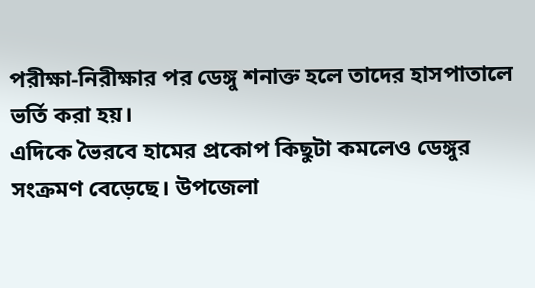পরীক্ষা-নিরীক্ষার পর ডেঙ্গু শনাক্ত হলে তাদের হাসপাতালে ভর্তি করা হয়।
এদিকে ভৈরবে হামের প্রকোপ কিছুটা কমলেও ডেঙ্গুর সংক্রমণ বেড়েছে। উপজেলা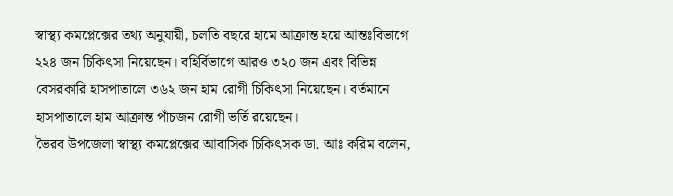স্বাস্থ্য কমপ্লেক্সের তথ্য অনুযায়ী, চলতি বছরে হামে আক্রান্ত হয়ে আন্তঃবিভাগে ২২৪ জন চিকিৎসা নিয়েছেন। বহির্বিভাগে আরও ৩২০ জন এবং বিভিন্ন বেসরকারি হাসপাতালে ৩৬২ জন হাম রোগী চিকিৎসা নিয়েছেন। বর্তমানে হাসপাতালে হাম আক্রান্ত পাঁচজন রোগী ভর্তি রয়েছেন।
ভৈরব উপজেলা স্বাস্থ্য কমপ্লেক্সের আবাসিক চিকিৎসক ডা. আঃ করিম বলেন,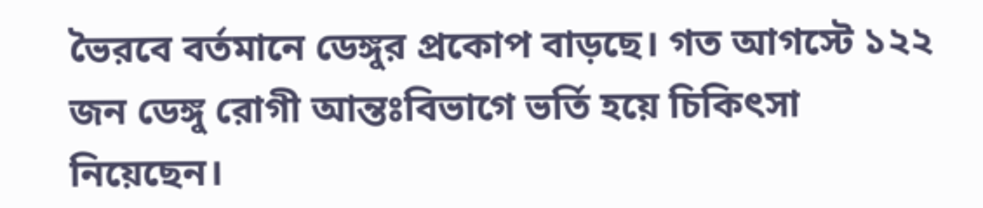ভৈরবে বর্তমানে ডেঙ্গুর প্রকোপ বাড়ছে। গত আগস্টে ১২২ জন ডেঙ্গু রোগী আন্তঃবিভাগে ভর্তি হয়ে চিকিৎসা নিয়েছেন।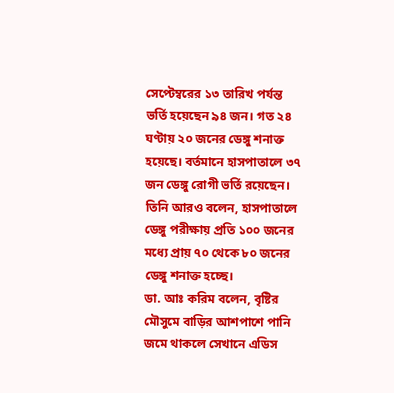সেপ্টেম্বরের ১৩ তারিখ পর্যন্ত ভর্তি হয়েছেন ৯৪ জন। গত ২৪ ঘণ্টায় ২০ জনের ডেঙ্গু শনাক্ত হয়েছে। বর্তমানে হাসপাতালে ৩৭ জন ডেঙ্গু রোগী ভর্তি রয়েছেন।
তিনি আরও বলেন, হাসপাতালে ডেঙ্গু পরীক্ষায় প্রতি ১০০ জনের মধ্যে প্রায় ৭০ থেকে ৮০ জনের ডেঙ্গু শনাক্ত হচ্ছে।
ডা. আঃ করিম বলেন, বৃষ্টির মৌসুমে বাড়ির আশপাশে পানি জমে থাকলে সেখানে এডিস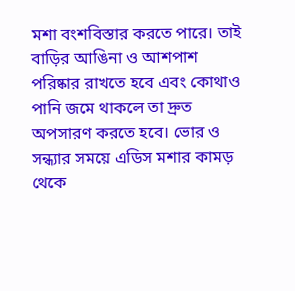মশা বংশবিস্তার করতে পারে। তাই বাড়ির আঙিনা ও আশপাশ পরিষ্কার রাখতে হবে এবং কোথাও পানি জমে থাকলে তা দ্রুত অপসারণ করতে হবে। ভোর ও সন্ধ্যার সময়ে এডিস মশার কামড় থেকে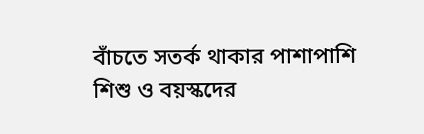বাঁচতে সতর্ক থাকার পাশাপাশি শিশু ও বয়স্কদের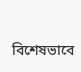বিশেষভাবে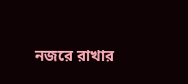নজরে রাখার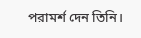পরামর্শ দেন তিনি।